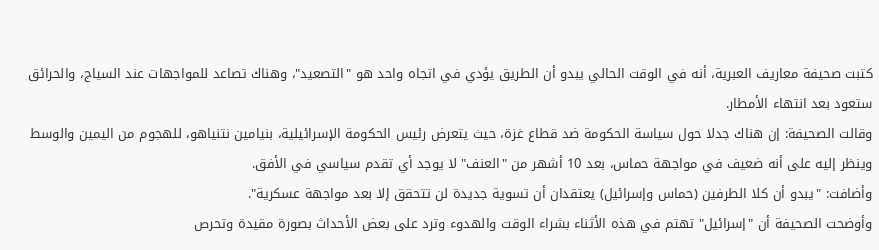كتبت صحيفة معاريف العبرية، أنه في الوقت الحالي يبدو أن الطريق يؤدي في اتجاه واحد هو "التصعيد"، وهناك تصاعد للمواجهات عند السياج، والحرائق ستعود بعد انتهاء الأمطار.
وقالت الصحيفة: إن هناك جدلا حول سياسة الحكومة ضد قطاع غزة، حيث يتعرض رئيس الحكومة الإسرائيلية، بنيامين نتنياهو، للهجوم من اليمين والوسط وينظر إليه على أنه ضعيف في مواجهة حماس، بعد 10 أشهر من "العنف" لا يوجد أي تقدم سياسي في الأفق.
وأضافت: "يبدو أن كلا الطرفين (حماس وإسرائيل) يعتقدان أن تسوية جديدة لن تتحقق إلا بعد مواجهة عسكرية".
وأوضحت الصحيفة أن "إسرائيل" تهتم في هذه الأثناء بشراء الوقت والهدوء وترد على بعض الأحداث بصورة مقيدة وتحرص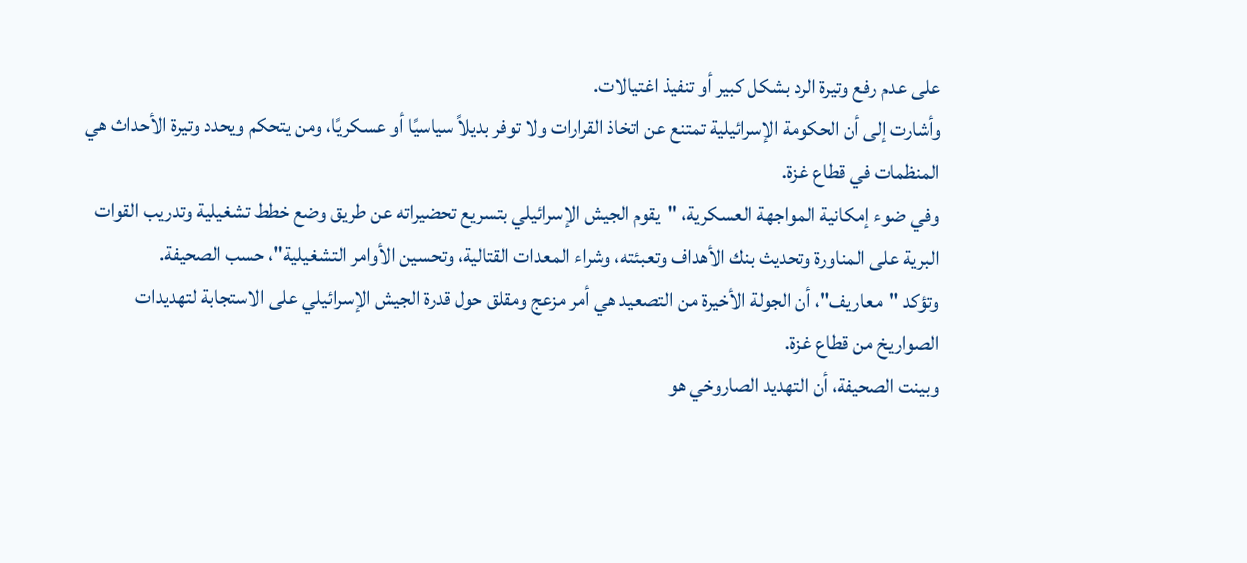على عدم رفع وتيرة الرد بشكل كبير أو تنفيذ اغتيالات.
وأشارت إلى أن الحكومة الإسرائيلية تمتنع عن اتخاذ القرارات ولا توفر بديلاً سياسيًا أو عسكريًا، ومن يتحكم ويحدد وتيرة الأحداث هي المنظمات في قطاع غزة.
وفي ضوء إمكانية المواجهة العسكرية، "يقوم الجيش الإسرائيلي بتسريع تحضيراته عن طريق وضع خطط تشغيلية وتدريب القوات البرية على المناورة وتحديث بنك الأهداف وتعبئته، وشراء المعدات القتالية، وتحسين الأوامر التشغيلية"، حسب الصحيفة.
وتؤكد "معاريف"، أن الجولة الأخيرة من التصعيد هي أمر مزعج ومقلق حول قدرة الجيش الإسرائيلي على الاستجابة لتهديدات الصواريخ من قطاع غزة.
وبينت الصحيفة، أن التهديد الصاروخي هو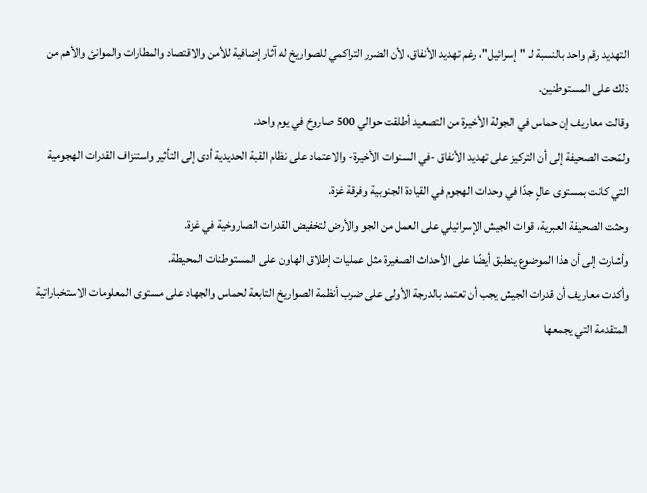التهديد رقم واحد بالنسبة لـ "إسرائيل"، رغم تهديد الأنفاق، لأن الضرر التراكمي للصواريخ له آثار إضافية للأمن والاقتصاد والمطارات والموانئ والأهم من ذلك على المستوطنين.
وقالت معاريف إن حماس في الجولة الأخيرة من التصعيد أطلقت حوالي 500 صاروخ في يوم واحد.
ولمّحت الصحيفة إلى أن التركيز على تهديد الأنفاق -في السنوات الأخيرة- والاعتماد على نظام القبة الحديدية أدى إلى التأثير واستنزاف القدرات الهجومية التي كانت بمستوى عالٍ جدًا في وحدات الهجوم في القيادة الجنوبية وفرقة غزة.
وحثت الصحيفة العبرية، قوات الجيش الإسرائيلي على العمل من الجو والأرض لتخفيض القدرات الصاروخية في غزة.
وأشارت إلى أن هذا الموضوع ينطبق أيضًا على الأحداث الصغيرة مثل عمليات إطلاق الهاون على المستوطنات المحيطة.
وأكدت معاريف أن قدرات الجيش يجب أن تعتمد بالدرجة الأولى على ضرب أنظمة الصواريخ التابعة لحماس والجهاد على مستوى المعلومات الاستخباراتية المتقدمة التي يجمعها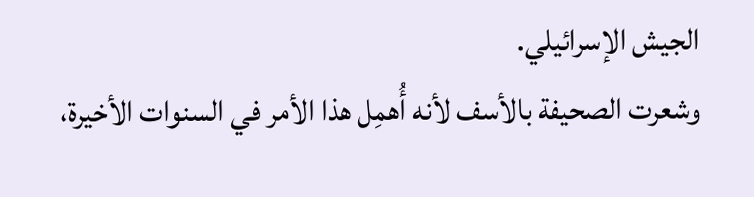الجيش الإسرائيلي.
وشعرت الصحيفة بالأسف لأنه أُهمِل هذا الأمر في السنوات الأخيرة،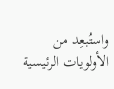واستُبعِد من الأولويات الرئيسية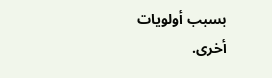بسبب أولويات أخرى.